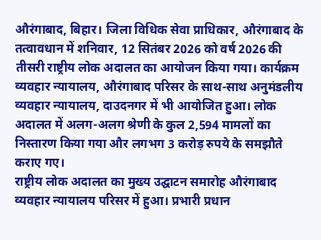औरंगाबाद, बिहार। जिला विधिक सेवा प्राधिकार, औरंगाबाद के तत्वावधान में शनिवार, 12 सितंबर 2026 को वर्ष 2026 की तीसरी राष्ट्रीय लोक अदालत का आयोजन किया गया। कार्यक्रम व्यवहार न्यायालय, औरंगाबाद परिसर के साथ-साथ अनुमंडलीय व्यवहार न्यायालय, दाउदनगर में भी आयोजित हुआ। लोक अदालत में अलग-अलग श्रेणी के कुल 2,594 मामलों का निस्तारण किया गया और लगभग 3 करोड़ रुपये के समझौते कराए गए।
राष्ट्रीय लोक अदालत का मुख्य उद्घाटन समारोह औरंगाबाद व्यवहार न्यायालय परिसर में हुआ। प्रभारी प्रधान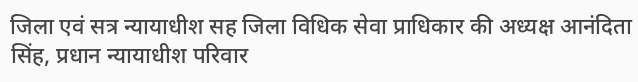जिला एवं सत्र न्यायाधीश सह जिला विधिक सेवा प्राधिकार की अध्यक्ष आनंदिता सिंह, प्रधान न्यायाधीश परिवार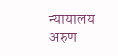न्यायालय अरुण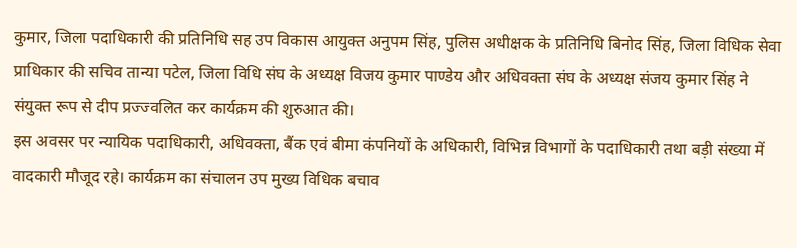कुमार, जिला पदाधिकारी की प्रतिनिधि सह उप विकास आयुक्त अनुपम सिंह, पुलिस अधीक्षक के प्रतिनिधि बिनोद सिंह, जिला विधिक सेवा प्राधिकार की सचिव तान्या पटेल, जिला विधि संघ के अध्यक्ष विजय कुमार पाण्डेय और अधिवक्ता संघ के अध्यक्ष संजय कुमार सिंह ने संयुक्त रूप से दीप प्रज्ज्वलित कर कार्यक्रम की शुरुआत की।
इस अवसर पर न्यायिक पदाधिकारी, अधिवक्ता, बैंक एवं बीमा कंपनियों के अधिकारी, विभिन्न विभागों के पदाधिकारी तथा बड़ी संख्या में वादकारी मौजूद रहे। कार्यक्रम का संचालन उप मुख्य विधिक बचाव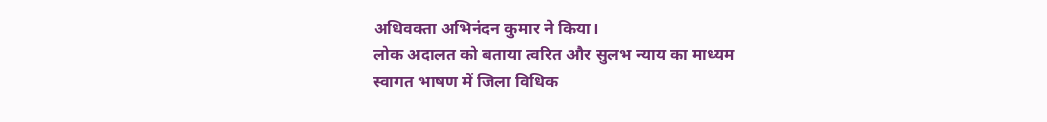अधिवक्ता अभिनंदन कुमार ने किया।
लोक अदालत को बताया त्वरित और सुलभ न्याय का माध्यम
स्वागत भाषण में जिला विधिक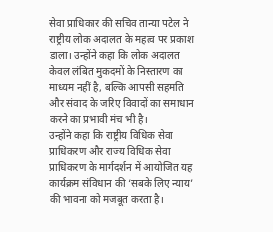सेवा प्राधिकार की सचिव तान्या पटेल ने राष्ट्रीय लोक अदालत के महत्व पर प्रकाश डाला। उन्होंने कहा कि लोक अदालत केवल लंबित मुकदमों के निस्तारण का माध्यम नहीं है, बल्कि आपसी सहमति और संवाद के जरिए विवादों का समाधान करने का प्रभावी मंच भी है।
उन्होंने कहा कि राष्ट्रीय विधिक सेवा प्राधिकरण और राज्य विधिक सेवा प्राधिकरण के मार्गदर्शन में आयोजित यह कार्यक्रम संविधान की ‘सबके लिए न्याय’ की भावना को मजबूत करता है।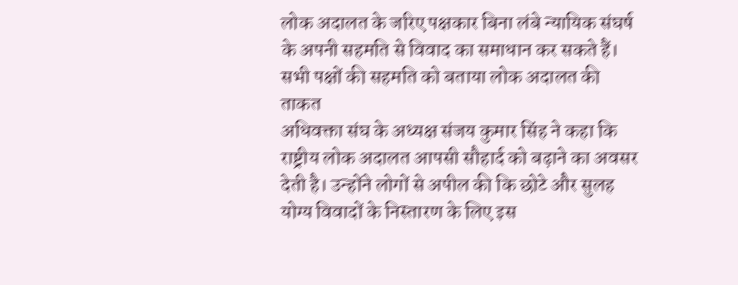लोक अदालत के जरिए पक्षकार बिना लंबे न्यायिक संघर्ष के अपनी सहमति से विवाद का समाधान कर सकते हैं।
सभी पक्षों की सहमति को बताया लोक अदालत की ताकत
अधिवक्ता संघ के अध्यक्ष संजय कुमार सिंह ने कहा कि राष्ट्रीय लोक अदालत आपसी सौहार्द को बढ़ाने का अवसर देती है। उन्होंने लोगों से अपील की कि छोटे और सुलह योग्य विवादों के निस्तारण के लिए इस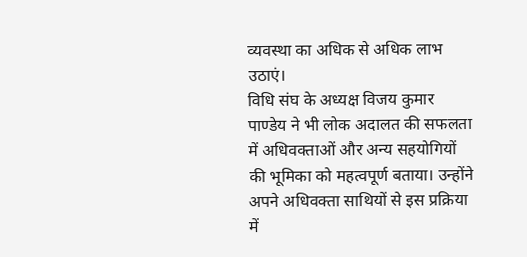व्यवस्था का अधिक से अधिक लाभ उठाएं।
विधि संघ के अध्यक्ष विजय कुमार पाण्डेय ने भी लोक अदालत की सफलता में अधिवक्ताओं और अन्य सहयोगियों की भूमिका को महत्वपूर्ण बताया। उन्होंने अपने अधिवक्ता साथियों से इस प्रक्रिया में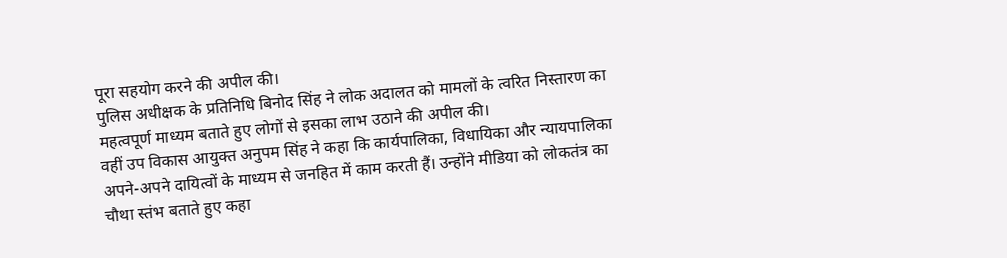पूरा सहयोग करने की अपील की।
पुलिस अधीक्षक के प्रतिनिधि बिनोद सिंह ने लोक अदालत को मामलों के त्वरित निस्तारण का महत्वपूर्ण माध्यम बताते हुए लोगों से इसका लाभ उठाने की अपील की।
वहीं उप विकास आयुक्त अनुपम सिंह ने कहा कि कार्यपालिका, विधायिका और न्यायपालिका अपने-अपने दायित्वों के माध्यम से जनहित में काम करती हैं। उन्होंने मीडिया को लोकतंत्र का चौथा स्तंभ बताते हुए कहा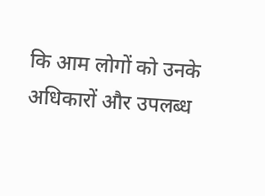कि आम लोगों को उनके अधिकारों और उपलब्ध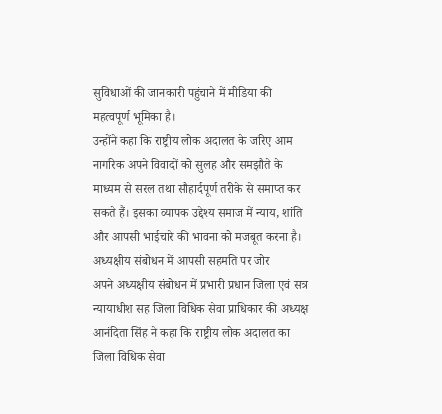सुविधाओं की जानकारी पहुंचाने में मीडिया की महत्वपूर्ण भूमिका है।
उन्होंने कहा कि राष्ट्रीय लोक अदालत के जरिए आम नागरिक अपने विवादों को सुलह और समझौते के माध्यम से सरल तथा सौहार्दपूर्ण तरीके से समाप्त कर सकते हैं। इसका व्यापक उद्देश्य समाज में न्याय, शांति और आपसी भाईचारे की भावना को मजबूत करना है।
अध्यक्षीय संबोधन में आपसी सहमति पर जोर
अपने अध्यक्षीय संबोधन में प्रभारी प्रधान जिला एवं सत्र न्यायाधीश सह जिला विधिक सेवा प्राधिकार की अध्यक्ष आनंदिता सिंह ने कहा कि राष्ट्रीय लोक अदालत का जिला विधिक सेवा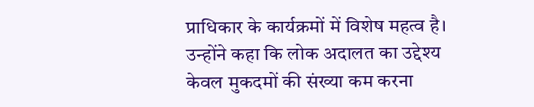प्राधिकार के कार्यक्रमों में विशेष महत्व है।
उन्होंने कहा कि लोक अदालत का उद्देश्य केवल मुकदमों की संख्या कम करना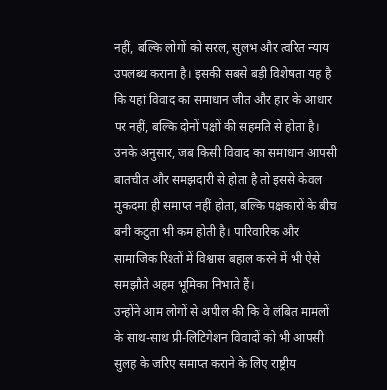नहीं, बल्कि लोगों को सरल, सुलभ और त्वरित न्याय उपलब्ध कराना है। इसकी सबसे बड़ी विशेषता यह है कि यहां विवाद का समाधान जीत और हार के आधार पर नहीं, बल्कि दोनों पक्षों की सहमति से होता है।
उनके अनुसार, जब किसी विवाद का समाधान आपसी बातचीत और समझदारी से होता है तो इससे केवल मुकदमा ही समाप्त नहीं होता, बल्कि पक्षकारों के बीच बनी कटुता भी कम होती है। पारिवारिक और सामाजिक रिश्तों में विश्वास बहाल करने में भी ऐसे समझौते अहम भूमिका निभाते हैं।
उन्होंने आम लोगों से अपील की कि वे लंबित मामलों के साथ-साथ प्री-लिटिगेशन विवादों को भी आपसी सुलह के जरिए समाप्त कराने के लिए राष्ट्रीय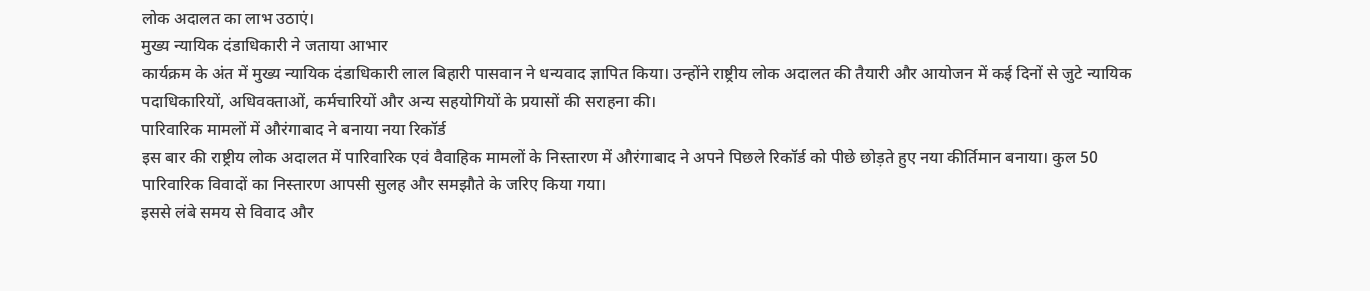लोक अदालत का लाभ उठाएं।
मुख्य न्यायिक दंडाधिकारी ने जताया आभार
कार्यक्रम के अंत में मुख्य न्यायिक दंडाधिकारी लाल बिहारी पासवान ने धन्यवाद ज्ञापित किया। उन्होंने राष्ट्रीय लोक अदालत की तैयारी और आयोजन में कई दिनों से जुटे न्यायिक पदाधिकारियों, अधिवक्ताओं, कर्मचारियों और अन्य सहयोगियों के प्रयासों की सराहना की।
पारिवारिक मामलों में औरंगाबाद ने बनाया नया रिकॉर्ड
इस बार की राष्ट्रीय लोक अदालत में पारिवारिक एवं वैवाहिक मामलों के निस्तारण में औरंगाबाद ने अपने पिछले रिकॉर्ड को पीछे छोड़ते हुए नया कीर्तिमान बनाया। कुल 50 पारिवारिक विवादों का निस्तारण आपसी सुलह और समझौते के जरिए किया गया।
इससे लंबे समय से विवाद और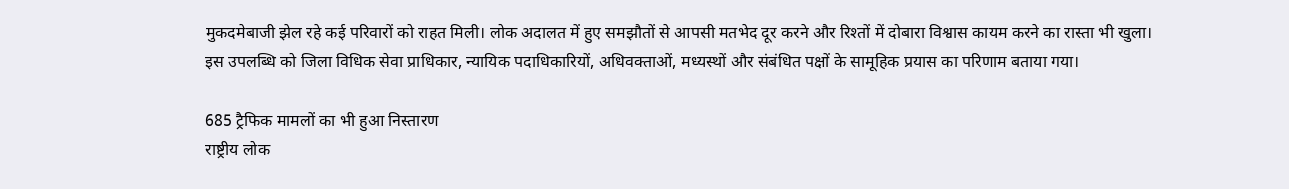मुकदमेबाजी झेल रहे कई परिवारों को राहत मिली। लोक अदालत में हुए समझौतों से आपसी मतभेद दूर करने और रिश्तों में दोबारा विश्वास कायम करने का रास्ता भी खुला।
इस उपलब्धि को जिला विधिक सेवा प्राधिकार, न्यायिक पदाधिकारियों, अधिवक्ताओं, मध्यस्थों और संबंधित पक्षों के सामूहिक प्रयास का परिणाम बताया गया।

685 ट्रैफिक मामलों का भी हुआ निस्तारण
राष्ट्रीय लोक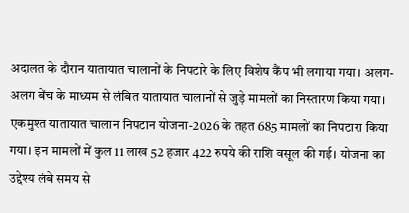अदालत के दौरान यातायात चालानों के निपटारे के लिए विशेष कैंप भी लगाया गया। अलग-अलग बेंच के माध्यम से लंबित यातायात चालानों से जुड़े मामलों का निस्तारण किया गया।
एकमुश्त यातायात चालान निपटान योजना-2026 के तहत 685 मामलों का निपटारा किया गया। इन मामलों में कुल 11 लाख 52 हजार 422 रुपये की राशि वसूल की गई। योजना का उद्देश्य लंबे समय से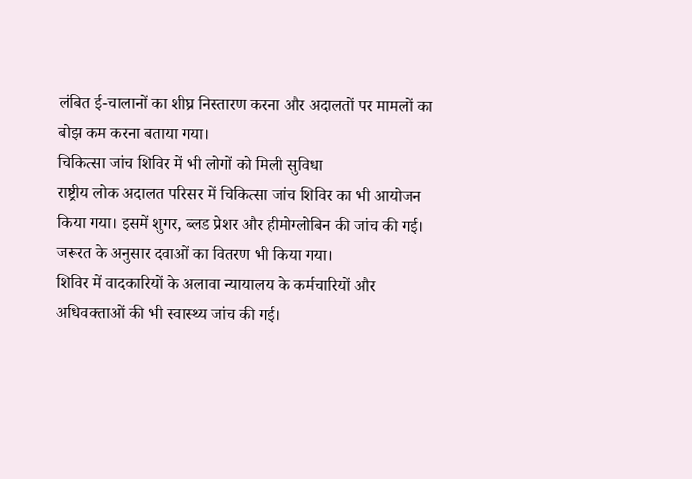लंबित ई-चालानों का शीघ्र निस्तारण करना और अदालतों पर मामलों का बोझ कम करना बताया गया।
चिकित्सा जांच शिविर में भी लोगों को मिली सुविधा
राष्ट्रीय लोक अदालत परिसर में चिकित्सा जांच शिविर का भी आयोजन किया गया। इसमें शुगर, ब्लड प्रेशर और हीमोग्लोबिन की जांच की गई। जरूरत के अनुसार दवाओं का वितरण भी किया गया।
शिविर में वादकारियों के अलावा न्यायालय के कर्मचारियों और अधिवक्ताओं की भी स्वास्थ्य जांच की गई।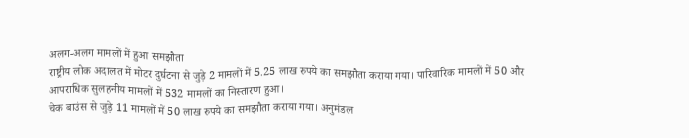अलग-अलग मामलों में हुआ समझौता
राष्ट्रीय लोक अदालत में मोटर दुर्घटना से जुड़े 2 मामलों में 5.25 लाख रुपये का समझौता कराया गया। पारिवारिक मामलों में 50 और आपराधिक सुलहनीय मामलों में 532 मामलों का निस्तारण हुआ।
चेक बाउंस से जुड़े 11 मामलों में 50 लाख रुपये का समझौता कराया गया। अनुमंडल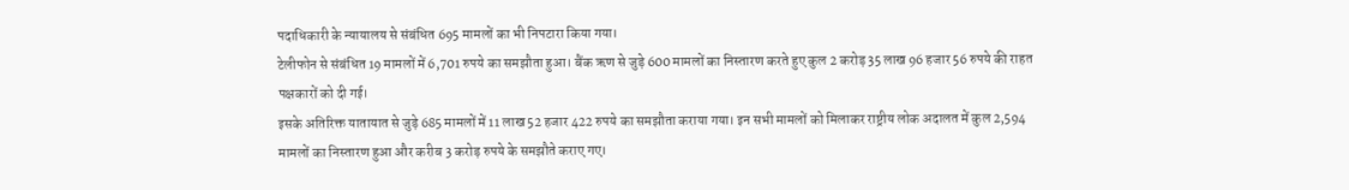पदाधिकारी के न्यायालय से संबंधित 695 मामलों का भी निपटारा किया गया।
टेलीफोन से संबंधित 19 मामलों में 6,701 रुपये का समझौता हुआ। बैंक ऋण से जुड़े 600 मामलों का निस्तारण करते हुए कुल 2 करोड़ 35 लाख 96 हजार 56 रुपये की राहत पक्षकारों को दी गई।
इसके अतिरिक्त यातायात से जुड़े 685 मामलों में 11 लाख 52 हजार 422 रुपये का समझौता कराया गया। इन सभी मामलों को मिलाकर राष्ट्रीय लोक अदालत में कुल 2,594 मामलों का निस्तारण हुआ और करीब 3 करोड़ रुपये के समझौते कराए गए।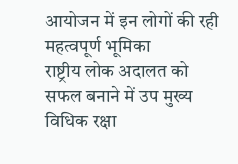आयोजन में इन लोगों की रही महत्वपूर्ण भूमिका
राष्ट्रीय लोक अदालत को सफल बनाने में उप मुख्य विधिक रक्षा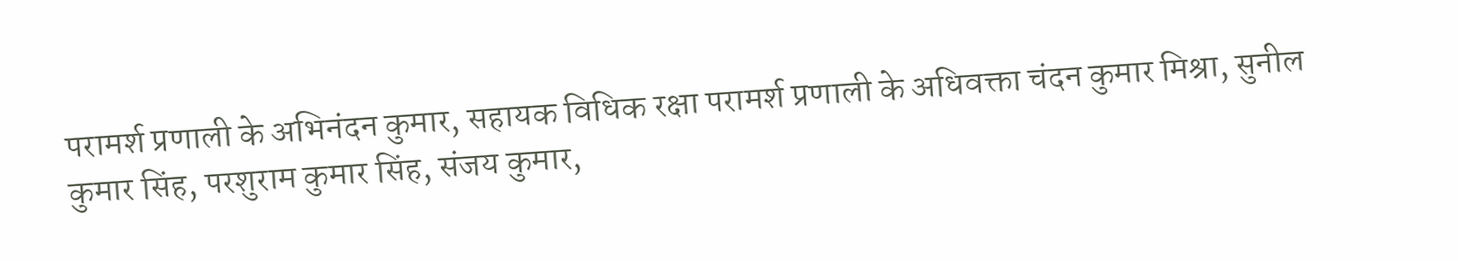परामर्श प्रणाली के अभिनंदन कुमार, सहायक विधिक रक्षा परामर्श प्रणाली के अधिवक्ता चंदन कुमार मिश्रा, सुनील कुमार सिंह, परशुराम कुमार सिंह, संजय कुमार,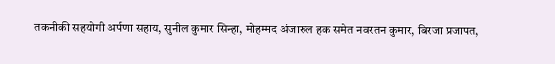तकनीकी सहयोगी अर्पणा सहाय, सुनील कुमार सिन्हा, मोहम्मद अंजारुल हक समेत नवरतन कुमार, बिरजा प्रजापत,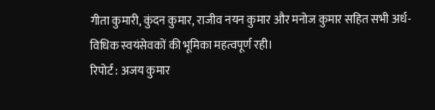गीता कुमारी, कुंदन कुमार, राजीव नयन कुमार और मनोज कुमार सहित सभी अर्ध-विधिक स्वयंसेवकों की भूमिका महत्वपूर्ण रही।
रिपोर्ट : अजय कुमार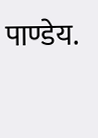पाण्डेय.